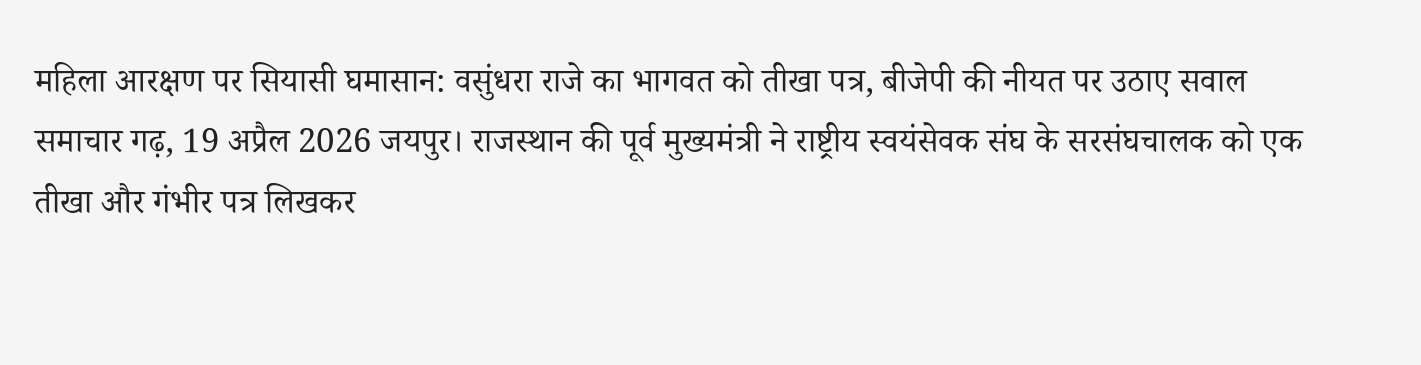महिला आरक्षण पर सियासी घमासान: वसुंधरा राजे का भागवत को तीखा पत्र, बीजेपी की नीयत पर उठाए सवाल
समाचार गढ़, 19 अप्रैल 2026 जयपुर। राजस्थान की पूर्व मुख्यमंत्री ने राष्ट्रीय स्वयंसेवक संघ के सरसंघचालक को एक तीखा और गंभीर पत्र लिखकर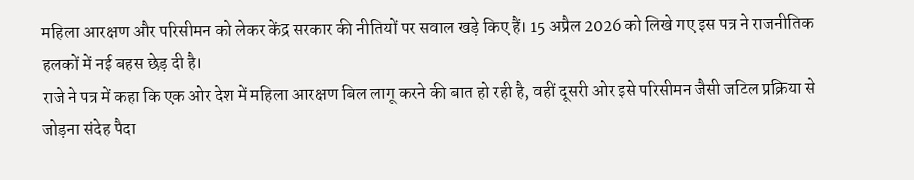महिला आरक्षण और परिसीमन को लेकर केंद्र सरकार की नीतियों पर सवाल खड़े किए हैं। 15 अप्रैल 2026 को लिखे गए इस पत्र ने राजनीतिक हलकों में नई बहस छेड़ दी है।
राजे ने पत्र में कहा कि एक ओर देश में महिला आरक्षण बिल लागू करने की बात हो रही है, वहीं दूसरी ओर इसे परिसीमन जैसी जटिल प्रक्रिया से जोड़ना संदेह पैदा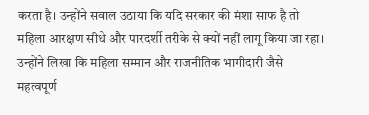करता है। उन्होंने सवाल उठाया कि यदि सरकार की मंशा साफ है तो महिला आरक्षण सीधे और पारदर्शी तरीके से क्यों नहीं लागू किया जा रहा।
उन्होंने लिखा कि महिला सम्मान और राजनीतिक भागीदारी जैसे महत्वपूर्ण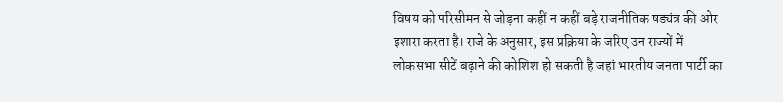विषय को परिसीमन से जोड़ना कहीं न कहीं बड़े राजनीतिक षड्यंत्र की ओर इशारा करता है। राजे के अनुसार, इस प्रक्रिया के जरिए उन राज्यों में लोकसभा सीटें बढ़ाने की कोशिश हो सकती है जहां भारतीय जनता पार्टी का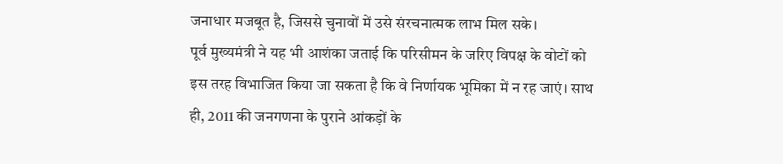जनाधार मजबूत है, जिससे चुनावों में उसे संरचनात्मक लाभ मिल सके।
पूर्व मुख्यमंत्री ने यह भी आशंका जताई कि परिसीमन के जरिए विपक्ष के वोटों को इस तरह विभाजित किया जा सकता है कि वे निर्णायक भूमिका में न रह जाएं। साथ ही, 2011 की जनगणना के पुराने आंकड़ों के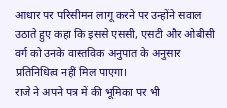आधार पर परिसीमन लागू करने पर उन्होंने सवाल उठाते हुए कहा कि इससे एससी, एसटी और ओबीसी वर्ग को उनके वास्तविक अनुपात के अनुसार प्रतिनिधित्व नहीं मिल पाएगा।
राजे ने अपने पत्र में की भूमिका पर भी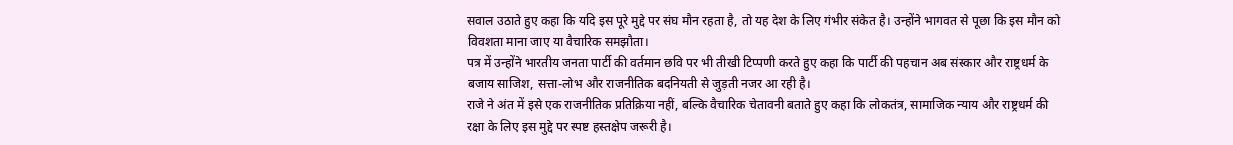सवाल उठाते हुए कहा कि यदि इस पूरे मुद्दे पर संघ मौन रहता है, तो यह देश के लिए गंभीर संकेत है। उन्होंने भागवत से पूछा कि इस मौन को विवशता माना जाए या वैचारिक समझौता।
पत्र में उन्होंने भारतीय जनता पार्टी की वर्तमान छवि पर भी तीखी टिप्पणी करते हुए कहा कि पार्टी की पहचान अब संस्कार और राष्ट्रधर्म के बजाय साजिश, सत्ता-लोभ और राजनीतिक बदनियती से जुड़ती नजर आ रही है।
राजे ने अंत में इसे एक राजनीतिक प्रतिक्रिया नहीं, बल्कि वैचारिक चेतावनी बताते हुए कहा कि लोकतंत्र, सामाजिक न्याय और राष्ट्रधर्म की रक्षा के लिए इस मुद्दे पर स्पष्ट हस्तक्षेप जरूरी है।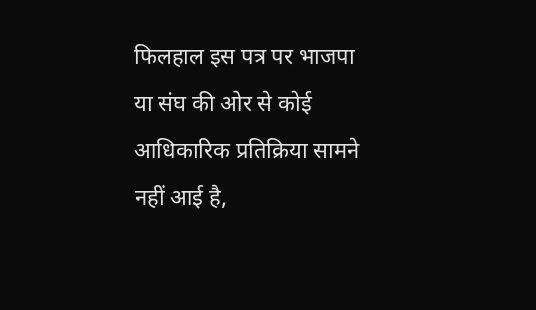फिलहाल इस पत्र पर भाजपा या संघ की ओर से कोई आधिकारिक प्रतिक्रिया सामने नहीं आई है,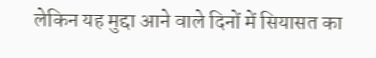लेकिन यह मुद्दा आने वाले दिनों में सियासत का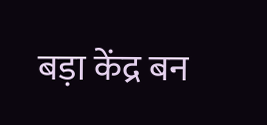बड़ा केंद्र बन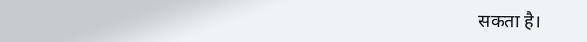सकता है।